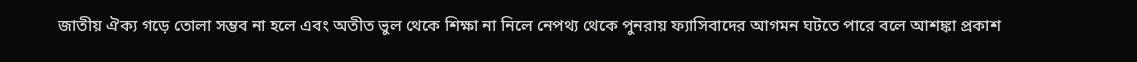জাতীয় ঐক্য গড়ে তোলা সম্ভব না হলে এবং অতীত ভুল থেকে শিক্ষা না নিলে নেপথ্য থেকে পুনরায় ফ্যাসিবাদের আগমন ঘটতে পারে বলে আশঙ্কা প্রকাশ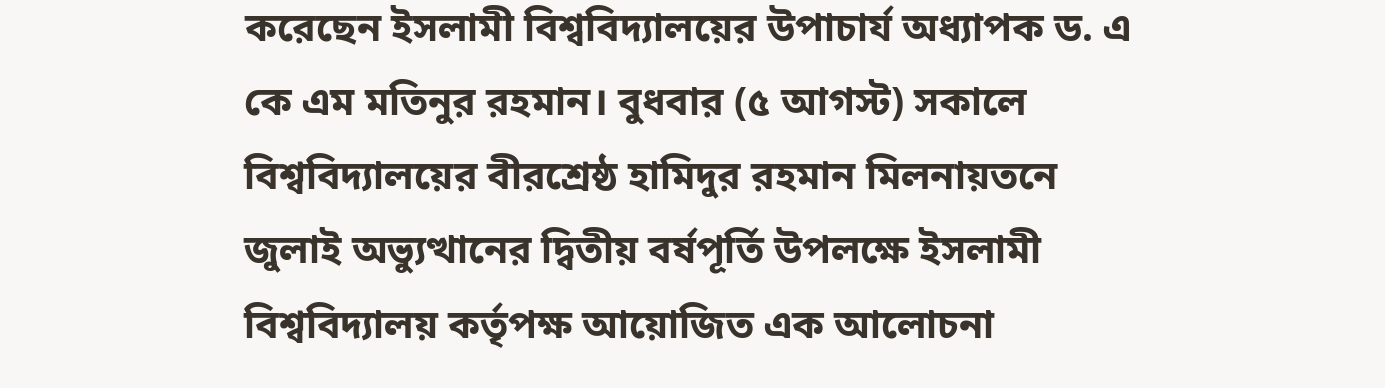করেছেন ইসলামী বিশ্ববিদ্যালয়ের উপাচার্য অধ্যাপক ড. এ কে এম মতিনুর রহমান। বুধবার (৫ আগস্ট) সকালে বিশ্ববিদ্যালয়ের বীরশ্রেষ্ঠ হামিদুর রহমান মিলনায়তনে জুলাই অভ্যুত্থানের দ্বিতীয় বর্ষপূর্তি উপলক্ষে ইসলামী বিশ্ববিদ্যালয় কর্তৃপক্ষ আয়োজিত এক আলোচনা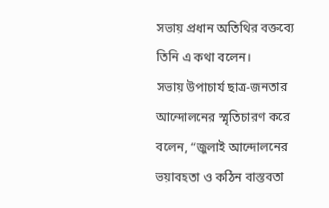সভায় প্রধান অতিথির বক্তব্যে তিনি এ কথা বলেন।
সভায় উপাচার্য ছাত্র-জনতার আন্দোলনের স্মৃতিচারণ করে বলেন, “জুলাই আন্দোলনের ভয়াবহতা ও কঠিন বাস্তবতা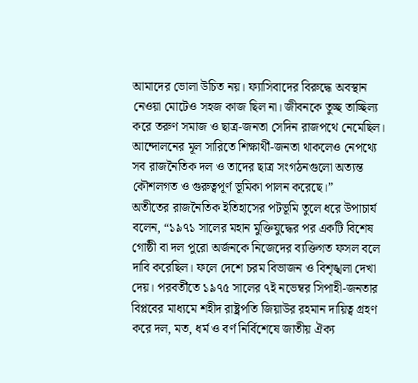আমাদের ভোলা উচিত নয়। ফ্যাসিবাদের বিরুদ্ধে অবস্থান নেওয়া মোটেও সহজ কাজ ছিল না। জীবনকে তুচ্ছ তাচ্ছিল্য করে তরুণ সমাজ ও ছাত্র-জনতা সেদিন রাজপথে নেমেছিল। আন্দোলনের মূল সারিতে শিক্ষার্থী-জনতা থাকলেও নেপথ্যে সব রাজনৈতিক দল ও তাদের ছাত্র সংগঠনগুলো অত্যন্ত কৌশলগত ও গুরুত্বপূর্ণ ভূমিকা পালন করেছে।”
অতীতের রাজনৈতিক ইতিহাসের পটভূমি তুলে ধরে উপাচার্য বলেন, “১৯৭১ সালের মহান মুক্তিযুদ্ধের পর একটি বিশেষ গোষ্ঠী বা দল পুরো অর্জনকে নিজেদের ব্যক্তিগত ফসল বলে দাবি করেছিল। ফলে দেশে চরম বিভাজন ও বিশৃঙ্খলা দেখা দেয়। পরবর্তীতে ১৯৭৫ সালের ৭ই নভেম্বর সিপাহী-জনতার বিপ্লবের মাধ্যমে শহীদ রাষ্ট্রপতি জিয়াউর রহমান দায়িত্ব গ্রহণ করে দল, মত, ধর্ম ও বর্ণ নির্বিশেষে জাতীয় ঐক্য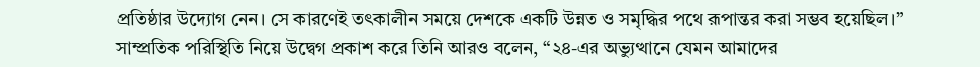প্রতিষ্ঠার উদ্যোগ নেন। সে কারণেই তৎকালীন সময়ে দেশকে একটি উন্নত ও সমৃদ্ধির পথে রূপান্তর করা সম্ভব হয়েছিল।”
সাম্প্রতিক পরিস্থিতি নিয়ে উদ্বেগ প্রকাশ করে তিনি আরও বলেন, “২৪-এর অভ্যুত্থানে যেমন আমাদের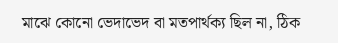মাঝে কোনো ভেদাভেদ বা মতপার্থক্য ছিল না, ঠিক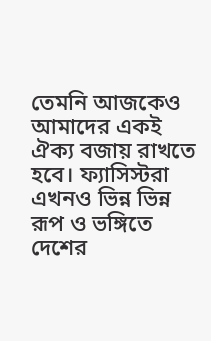তেমনি আজকেও আমাদের একই ঐক্য বজায় রাখতে হবে। ফ্যাসিস্টরা এখনও ভিন্ন ভিন্ন রূপ ও ভঙ্গিতে দেশের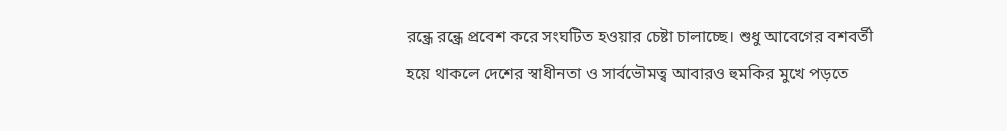রন্ধ্রে রন্ধ্রে প্রবেশ করে সংঘটিত হওয়ার চেষ্টা চালাচ্ছে। শুধু আবেগের বশবর্তী হয়ে থাকলে দেশের স্বাধীনতা ও সার্বভৌমত্ব আবারও হুমকির মুখে পড়তে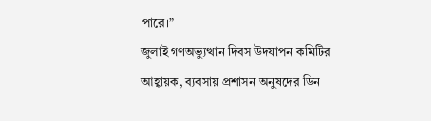পারে।”
জুলাই গণঅভ্যুত্থান দিবস উদযাপন কমিটির আহ্বায়ক, ব্যবসায় প্রশাসন অনুষদের ডিন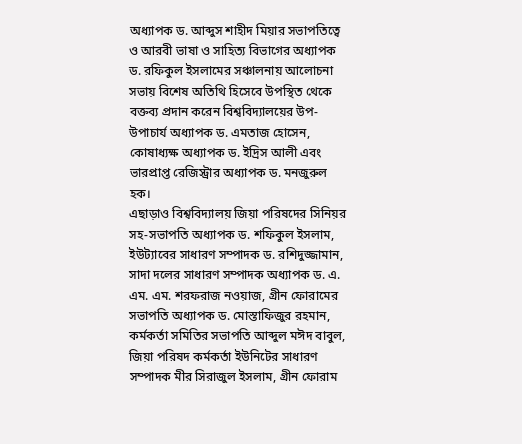অধ্যাপক ড. আব্দুস শাহীদ মিয়ার সভাপতিত্বে ও আরবী ভাষা ও সাহিত্য বিভাগের অধ্যাপক ড. রফিকুল ইসলামের সঞ্চালনায় আলোচনা সভায় বিশেষ অতিথি হিসেবে উপস্থিত থেকে বক্তব্য প্রদান করেন বিশ্ববিদ্যালয়ের উপ-উপাচার্য অধ্যাপক ড. এমতাজ হোসেন, কোষাধ্যক্ষ অধ্যাপক ড. ইদ্রিস আলী এবং ভারপ্রাপ্ত রেজিস্ট্রার অধ্যাপক ড. মনজুরুল হক।
এছাড়াও বিশ্ববিদ্যালয় জিয়া পরিষদের সিনিয়র সহ-সভাপতি অধ্যাপক ড. শফিকুল ইসলাম, ইউট্যাবের সাধারণ সম্পাদক ড. রশিদুজ্জামান, সাদা দলের সাধারণ সম্পাদক অধ্যাপক ড. এ. এম. এম. শরফরাজ নওয়াজ, গ্রীন ফোরামের সভাপতি অধ্যাপক ড. মোস্তাফিজুর রহমান, কর্মকর্তা সমিতির সভাপতি আব্দুল মঈদ বাবুল, জিয়া পরিষদ কর্মকর্তা ইউনিটের সাধারণ সম্পাদক মীর সিরাজুল ইসলাম, গ্রীন ফোরাম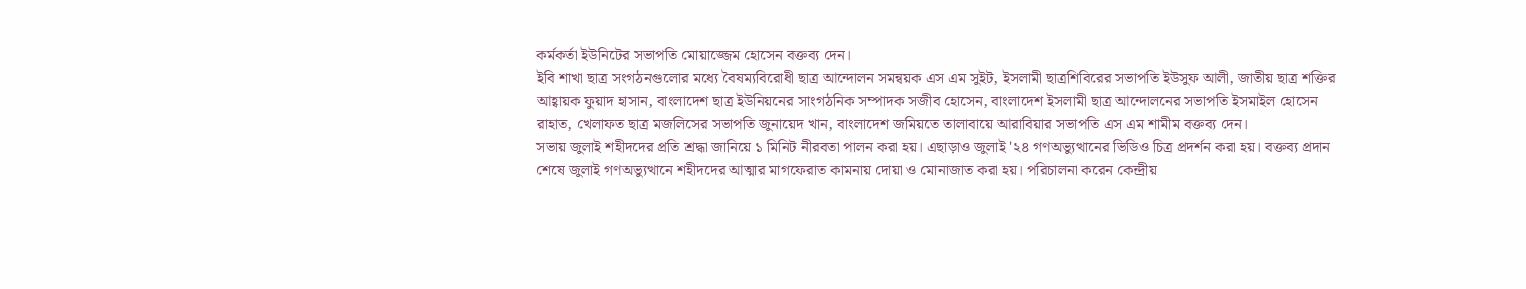কর্মকর্তা ইউনিটের সভাপতি মোয়াজ্জেম হোসেন বক্তব্য দেন।
ইবি শাখা ছাত্র সংগঠনগুলোর মধ্যে বৈষম্যবিরোধী ছাত্র আন্দোলন সমন্বয়ক এস এম সুইট, ইসলামী ছাত্রশিবিরের সভাপতি ইউসুফ আলী, জাতীয় ছাত্র শক্তির আহ্বায়ক ফুয়াদ হাসান, বাংলাদেশ ছাত্র ইউনিয়নের সাংগঠনিক সম্পাদক সজীব হোসেন, বাংলাদেশ ইসলামী ছাত্র আন্দোলনের সভাপতি ইসমাইল হোসেন রাহাত, খেলাফত ছাত্র মজলিসের সভাপতি জুনায়েদ খান, বাংলাদেশ জমিয়তে তালাবায়ে আরাবিয়ার সভাপতি এস এম শামীম বক্তব্য দেন।
সভায় জুলাই শহীদদের প্রতি শ্রদ্ধা জানিয়ে ১ মিনিট নীরবতা পালন করা হয়। এছাড়াও জুলাই '২৪ গণঅভ্যুত্থানের ভিডিও চিত্র প্রদর্শন করা হয়। বক্তব্য প্রদান শেষে জুলাই গণঅভ্যুত্থানে শহীদদের আত্মার মাগফেরাত কামনায় দোয়া ও মোনাজাত করা হয়। পরিচালনা করেন কেন্দ্রীয়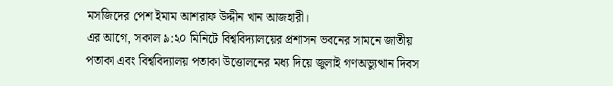মসজিদের পেশ ইমাম আশরাফ উদ্দীন খান আজহারী।
এর আগে, সকাল ৯:২০ মিনিটে বিশ্ববিদ্যালয়ের প্রশাসন ভবনের সামনে জাতীয় পতাকা এবং বিশ্ববিদ্যালয় পতাকা উত্তোলনের মধ্য দিয়ে জুলাই গণঅভ্যুত্থান দিবস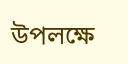উপলক্ষে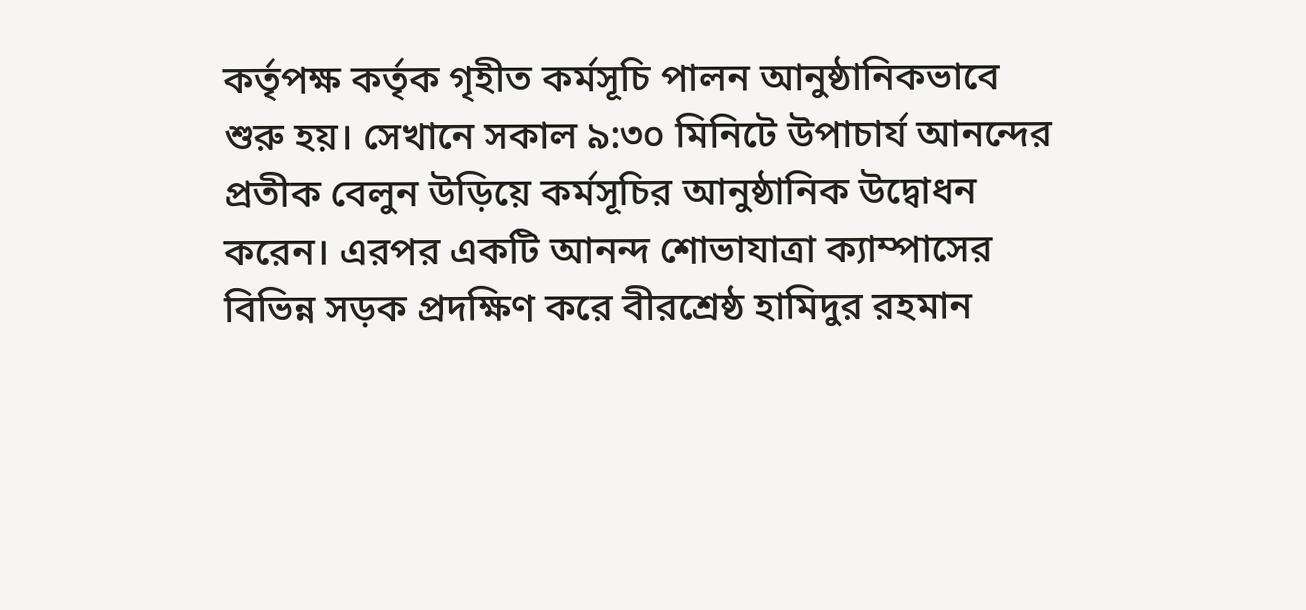কর্তৃপক্ষ কর্তৃক গৃহীত কর্মসূচি পালন আনুষ্ঠানিকভাবে শুরু হয়। সেখানে সকাল ৯:৩০ মিনিটে উপাচার্য আনন্দের প্রতীক বেলুন উড়িয়ে কর্মসূচির আনুষ্ঠানিক উদ্বোধন করেন। এরপর একটি আনন্দ শোভাযাত্রা ক্যাম্পাসের বিভিন্ন সড়ক প্রদক্ষিণ করে বীরশ্রেষ্ঠ হামিদুর রহমান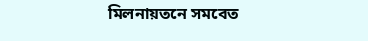মিলনায়তনে সমবেত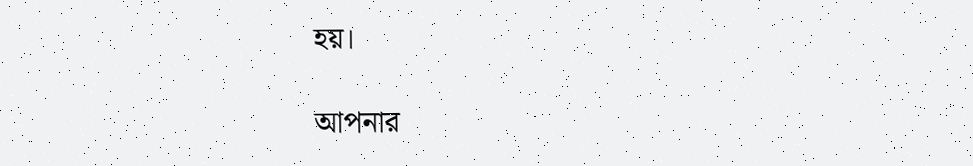হয়।

আপনার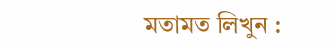মতামত লিখুন :